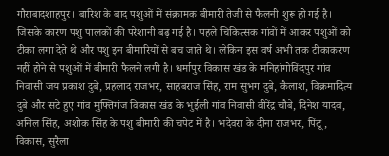गौराबादशाहपुर। बारिश के बाद पशुओं में संक्रामक बीमारी तेजी से फैलनी शुरू हो गई है। जिसके कारण पशु पालकों की परेशानी बढ़ गई है। पहले चिकित्सक गांवों में आकर पशुओं को टीका लगा देते थे और पशु इन बीमारियों से बच जाते थे। लेकिन इस वर्ष अभी तक टीकाकरण नहीं होने से पशुओं में बीमारी फैलने लगी है। धर्मापुर विकास खंड के मनिहांगोविंदपुर गांव निवासी जय प्रकाश दुबे, प्रहलाद राजभर, साहबराज सिंह, राम सुभग दुबे, कैलाश, विक्रमादित्य दुबे और सटे हुए गांव मुफ्तिगंज विकास खंड के भुईली गांव निवासी वीरेंद्र चौबे, दिनेश यादव, अनिल सिंह, अशोक सिंह के पशु बीमारी की चपेट में है। भदेवरा के दीना राजभर, पिंटू, विकास, सुरैला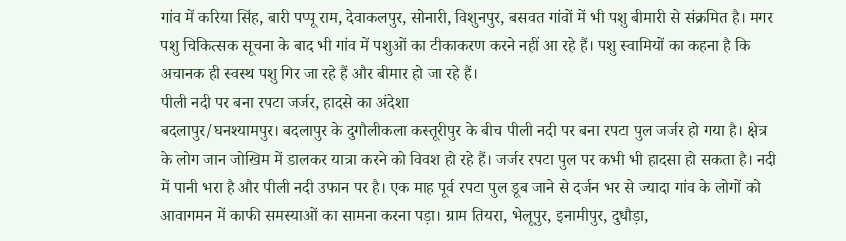गांव में करिया सिंह, बारी पप्पू राम, देवाकलपुर, सोनारी, विशुनपुर, बसवत गांवों में भी पशु बीमारी से संक्रमित है। मगर पशु चिकित्सक सूचना के बाद भी गांव में पशुओं का टीकाकरण करने नहीं आ रहे हैं। पशु स्वामियों का कहना है कि अचानक ही स्वस्थ पशु गिर जा रहे हैं और बीमार हो जा रहे हैं।
पीली नदी पर बना रपटा जर्जर, हादसे का अंदेशा
बदलापुर/घनश्यामपुर। बदलापुर के दुगौलीकला कस्तूरीपुर के बीच पीली नदी पर बना रपटा पुल जर्जर हो गया है। क्षेत्र के लोग जान जोखिम में डालकर यात्रा करने को विवश हो रहे हैं। जर्जर रपटा पुल पर कभी भी हादसा हो सकता है। नदी में पानी भरा है और पीली नदी उफान पर है। एक माह पूर्व रपटा पुल डूब जाने से दर्जन भर से ज्यादा गांव के लोगों को आवागमन में काफी समस्याओं का सामना करना पड़ा। ग्राम तियरा, भेलूपुर, इनामीपुर, दुधौड़ा,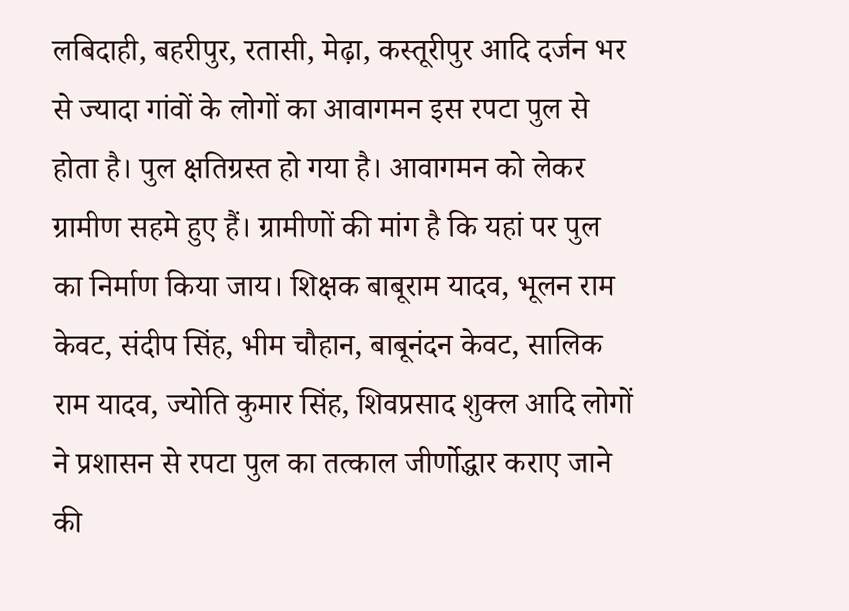लबिदाही, बहरीपुर, रतासी, मेढ़ा, कस्तूरीपुर आदि दर्जन भर से ज्यादा गांवों के लोगों का आवागमन इस रपटा पुल से होता है। पुल क्षतिग्रस्त हो गया है। आवागमन को लेकर ग्रामीण सहमे हुए हैं। ग्रामीणों की मांग है कि यहां पर पुल का निर्माण किया जाय। शिक्षक बाबूराम यादव, भूलन राम केवट, संदीप सिंह, भीम चौहान, बाबूनंदन केवट, सालिक राम यादव, ज्योति कुमार सिंह, शिवप्रसाद शुक्ल आदि लोगों ने प्रशासन से रपटा पुल का तत्काल जीर्णोद्धार कराए जाने की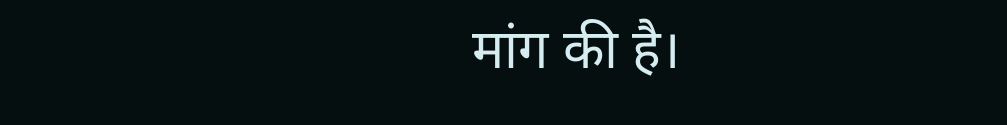मांग की है।